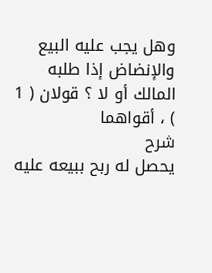وهل يجب عليه البيع والإنضاض إذا طلبه المالك أو لا ؟ قولان ( 1 ) ، أقواهما
شرح
يحصل له ربح ببيعه عليه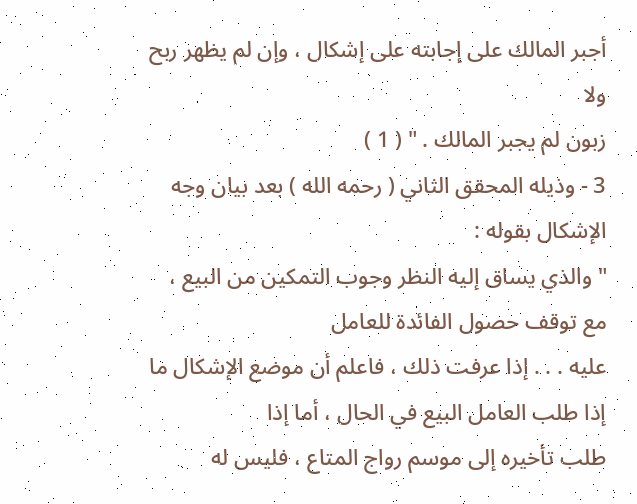أجبر المالك على إجابته على إشكال ، وإن لم يظهر ربح ولا
زبون لم يجبر المالك . " ( 1 )
3 - وذيله المحقق الثاني ( رحمه الله ) بعد بيان وجه الإشكال بقوله :
" والذي يساق إليه النظر وجوب التمكين من البيع ، مع توقف حصول الفائدة للعامل
عليه . . . إذا عرفت ذلك ، فاعلم أن موضع الإشكال ما إذا طلب العامل البيع في الحال ، أما إذا
طلب تأخيره إلى موسم رواج المتاع ، فليس له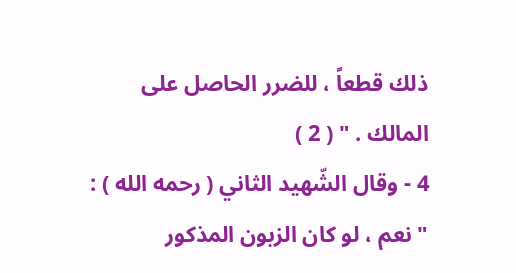ذلك قطعاً ، للضرر الحاصل على
المالك . " ( 2 )
4 - وقال الشّهيد الثاني ( رحمه الله ) :
" نعم ، لو كان الزبون المذكور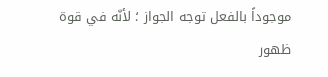موجوداً بالفعل توجه الجواز ؛ لأنّه في قوة ظهور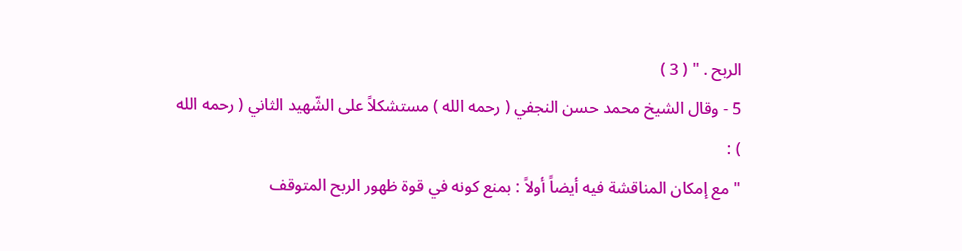الربح . " ( 3 )
5 - وقال الشيخ محمد حسن النجفي ( رحمه الله ) مستشكلاً على الشّهيد الثاني ( رحمه الله ) :
" مع إمكان المناقشة فيه أيضاً أولاً : بمنع كونه في قوة ظهور الربح المتوقف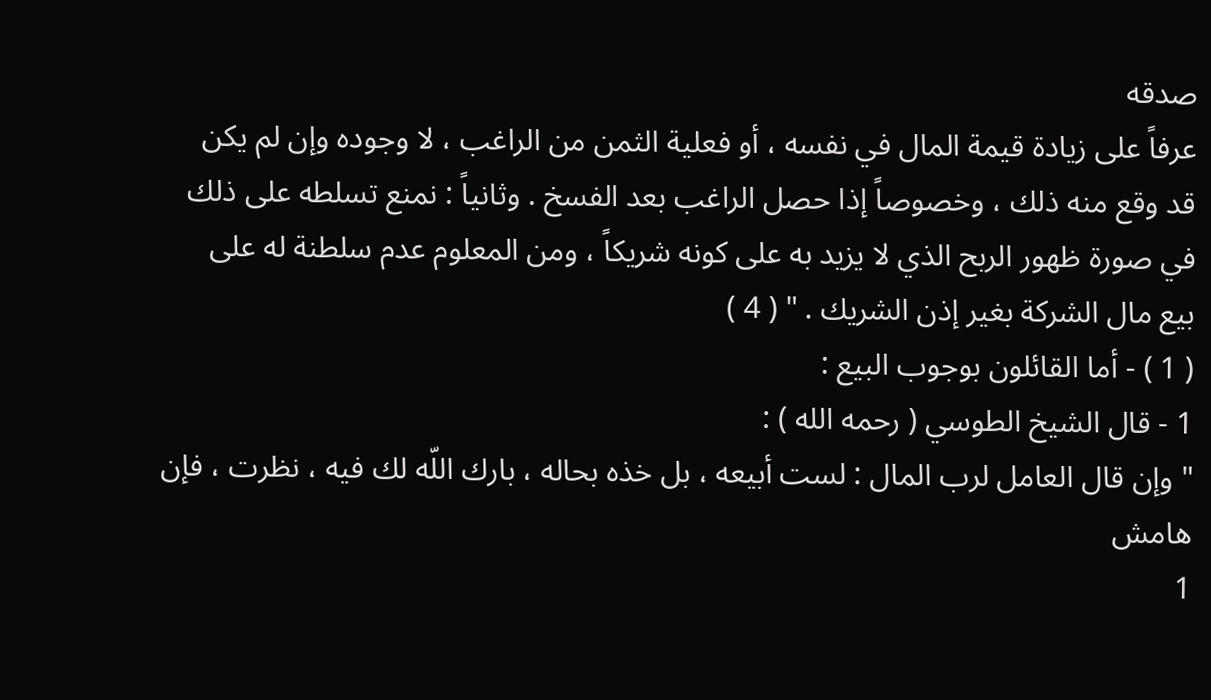صدقه
عرفاً على زيادة قيمة المال في نفسه ، أو فعلية الثمن من الراغب ، لا وجوده وإن لم يكن
قد وقع منه ذلك ، وخصوصاً إذا حصل الراغب بعد الفسخ . وثانياً : نمنع تسلطه على ذلك
في صورة ظهور الربح الذي لا يزيد به على كونه شريكاً ، ومن المعلوم عدم سلطنة له على
بيع مال الشركة بغير إذن الشريك . " ( 4 )
( 1 ) - أما القائلون بوجوب البيع :
1 - قال الشيخ الطوسي ( رحمه الله ) :
" وإن قال العامل لرب المال : لست أبيعه ، بل خذه بحاله ، بارك اللّه لك فيه ، نظرت ، فإن
هامش
1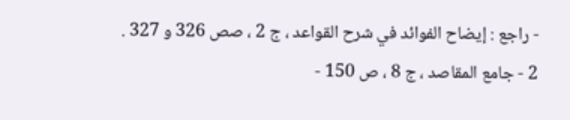- راجع : إيضاح الفوائد في شرح القواعد ، ج 2 ، صص 326 و 327 .
2 - جامع المقاصد ، ج 8 ، ص 150 -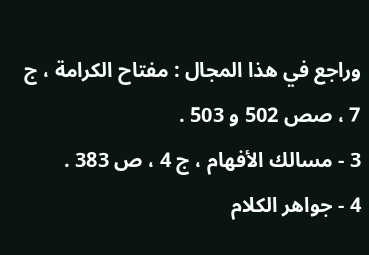وراجع في هذا المجال : مفتاح الكرامة ، ج 7 ، صص 502 و 503 .
3 - مسالك الأفهام ، ج 4 ، ص 383 .
4 - جواهر الكلام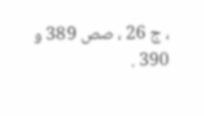، ج 26 ، صص 389 و 390 .